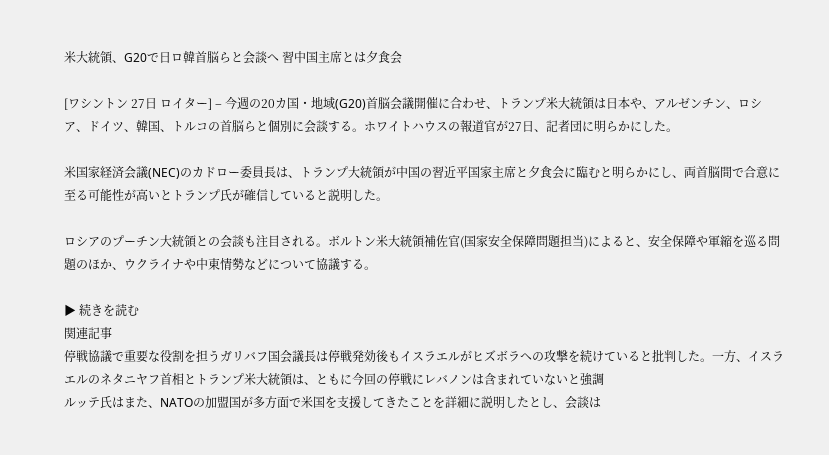米大統領、G20で日ロ韓首脳らと会談へ 習中国主席とは夕食会

[ワシントン 27日 ロイター] – 今週の20カ国・地域(G20)首脳会議開催に合わせ、トランプ米大統領は日本や、アルゼンチン、ロシア、ドイツ、韓国、トルコの首脳らと個別に会談する。ホワイトハウスの報道官が27日、記者団に明らかにした。

米国家経済会議(NEC)のカドロー委員長は、トランプ大統領が中国の習近平国家主席と夕食会に臨むと明らかにし、両首脳間で合意に至る可能性が高いとトランプ氏が確信していると説明した。

ロシアのプーチン大統領との会談も注目される。ボルトン米大統領補佐官(国家安全保障問題担当)によると、安全保障や軍縮を巡る問題のほか、ウクライナや中東情勢などについて協議する。

▶ 続きを読む
関連記事
停戦協議で重要な役割を担うガリバフ国会議長は停戦発効後もイスラエルがヒズボラへの攻撃を続けていると批判した。一方、イスラエルのネタニヤフ首相とトランプ米大統領は、ともに今回の停戦にレバノンは含まれていないと強調
ルッテ氏はまた、NATOの加盟国が多方面で米国を支援してきたことを詳細に説明したとし、会談は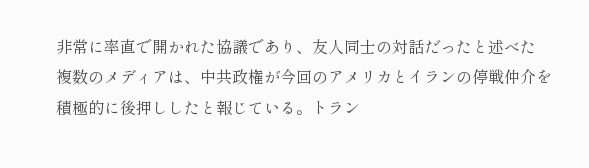非常に率直で開かれた協議であり、友人同士の対話だったと述べた
複数のメディアは、中共政権が今回のアメリカとイランの停戦仲介を積極的に後押ししたと報じている。トラン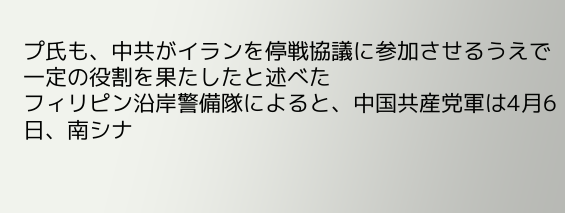プ氏も、中共がイランを停戦協議に参加させるうえで一定の役割を果たしたと述べた
フィリピン沿岸警備隊によると、中国共産党軍は4月6日、南シナ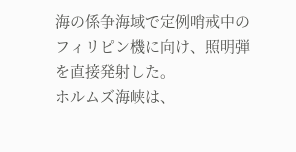海の係争海域で定例哨戒中のフィリピン機に向け、照明弾を直接発射した。
ホルムズ海峡は、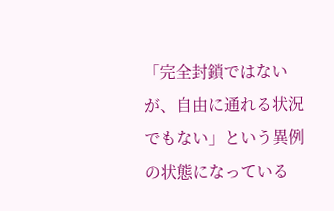「完全封鎖ではないが、自由に通れる状況でもない」という異例の状態になっている